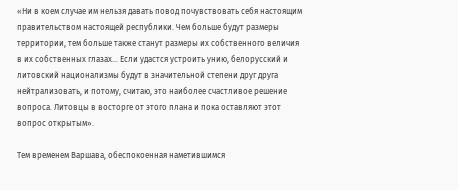«Ни в коем случае им нельзя давать повод почувствовать себя настоящим правительством настоящей республики. Чем больше будут размеры территории, тем больше также станут размеры их собственного величия в их собственных глазах… Если удастся устроить унию, белорусский и литовский национализмы будут в значительной степени друг друга нейтрализовать, и потому, считаю, это наиболее счастливое решение вопроса. Литовцы в восторге от этого плана и пока оставляют этот вопрос открытым».

Тем временем Варшава, обеспокоенная наметившимся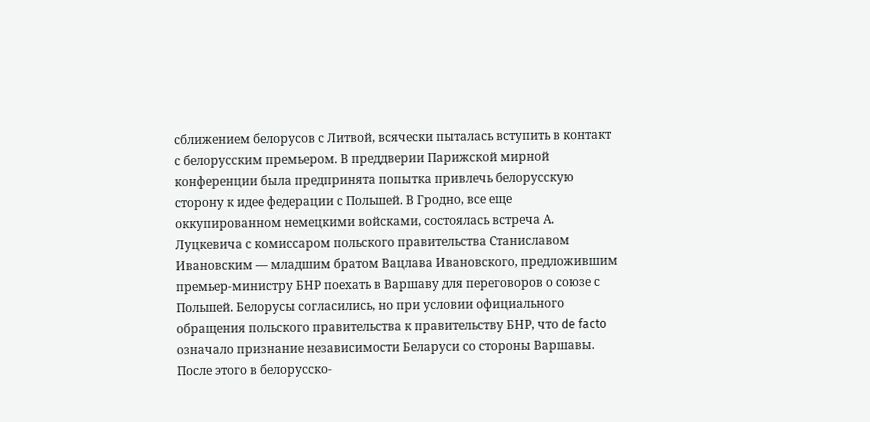сближением белорусов с Литвой, всячески пыталась вступить в контакт с белорусским премьером. В преддверии Парижской мирной конференции была предпринята попытка привлечь белорусскую сторону к идее федерации с Польшей. В Гродно, все еще оккупированном немецкими войсками, состоялась встреча А. Луцкевича с комиссаром польского правительства Станиславом Ивановским — младшим братом Вацлава Ивановского, предложившим премьер-министру БНР поехать в Варшаву для переговоров о союзе с Польшей. Белорусы согласились, но при условии официального обращения польского правительства к правительству БНР, что de facto означало признание независимости Беларуси со стороны Варшавы. После этого в белорусско-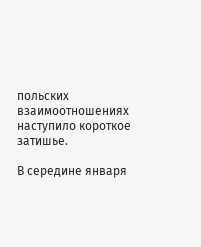польских взаимоотношениях наступило короткое затишье.

В середине января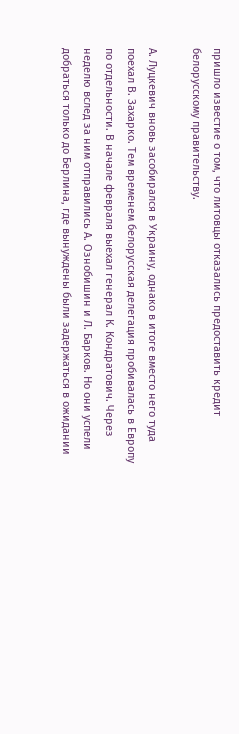пришло известие о том, что литовцы отказались предоставить кредит белорусскому правительству.

А. Луцкевич вновь засобирался в Украину, однако в итоге вместо него туда поехал В. Захарко. Тем временем белорусская делегация пробивалась в Европу по отдельности. В начале февраля выехал генерал К. Кондратович. Через неделю вслед за ним отправились А. Ознобишин и Л. Барков. Но они успели добраться только до Берлина, где вынуждены были задержаться в ожидании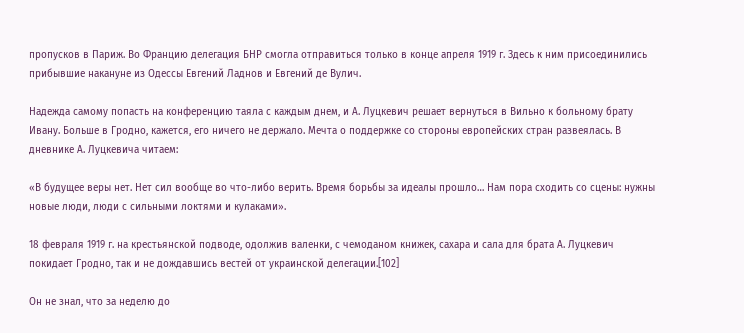пропусков в Париж. Во Францию делегация БНР смогла отправиться только в конце апреля 1919 г. Здесь к ним присоединились прибывшие накануне из Одессы Евгений Ладнов и Евгений де Вулич.

Надежда самому попасть на конференцию таяла с каждым днем, и А. Луцкевич решает вернуться в Вильно к больному брату Ивану. Больше в Гродно, кажется, его ничего не держало. Мечта о поддержке со стороны европейских стран развеялась. В дневнике А. Луцкевича читаем:

«В будущее веры нет. Нет сил вообще во что-либо верить. Время борьбы за идеалы прошло… Нам пора сходить со сцены: нужны новые люди, люди с сильными локтями и кулаками».

18 февраля 1919 г. на крестьянской подводе, одолжив валенки, с чемоданом книжек, сахара и сала для брата А. Луцкевич покидает Гродно, так и не дождавшись вестей от украинской делегации.[102]

Он не знал, что за неделю до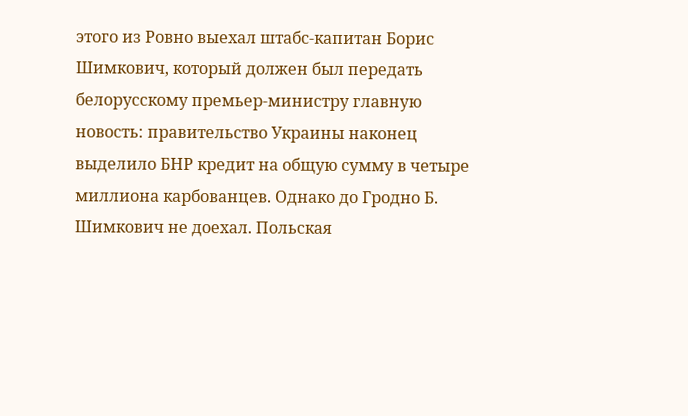этого из Ровно выехал штабс-капитан Борис Шимкович, который должен был передать белорусскому премьер-министру главную новость: правительство Украины наконец выделило БНР кредит на общую сумму в четыре миллиона карбованцев. Однако до Гродно Б. Шимкович не доехал. Польская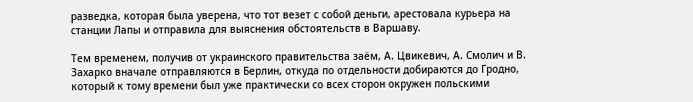разведка, которая была уверена, что тот везет с собой деньги, арестовала курьера на станции Лапы и отправила для выяснения обстоятельств в Варшаву.

Тем временем, получив от украинского правительства заём, А. Цвикевич, А. Смолич и В. Захарко вначале отправляются в Берлин, откуда по отдельности добираются до Гродно, который к тому времени был уже практически со всех сторон окружен польскими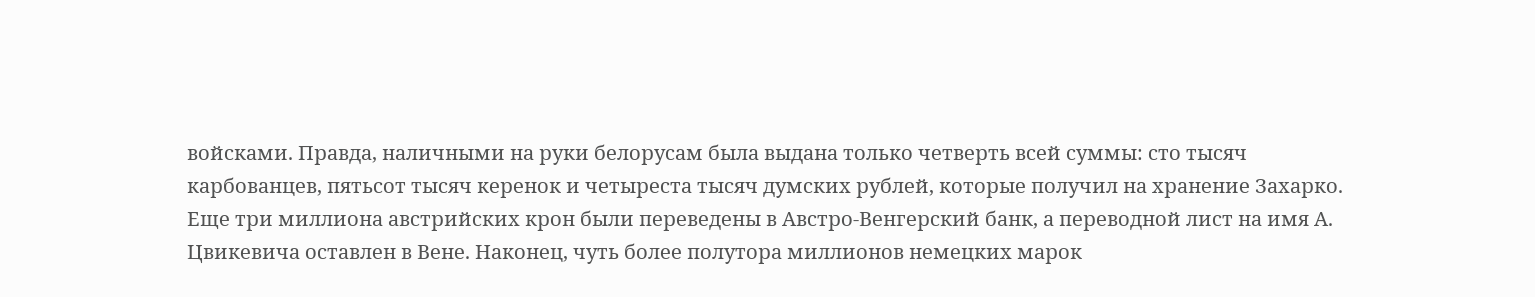войсками. Правда, наличными на руки белорусам была выдана только четверть всей суммы: сто тысяч карбованцев, пятьсот тысяч керенок и четыреста тысяч думских рублей, которые получил на хранение Захарко. Еще три миллиона австрийских крон были переведены в Австро-Венгерский банк, а переводной лист на имя А. Цвикевича оставлен в Вене. Наконец, чуть более полутора миллионов немецких марок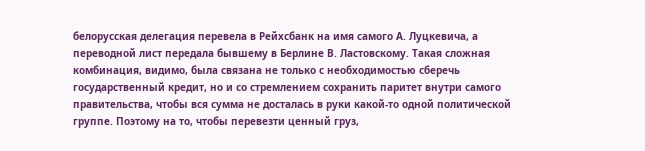белорусская делегация перевела в Рейхсбанк на имя самого А. Луцкевича, а переводной лист передала бывшему в Берлине В. Ластовскому. Такая сложная комбинация, видимо, была связана не только с необходимостью сберечь государственный кредит, но и со стремлением сохранить паритет внутри самого правительства, чтобы вся сумма не досталась в руки какой-то одной политической группе. Поэтому на то, чтобы перевезти ценный груз,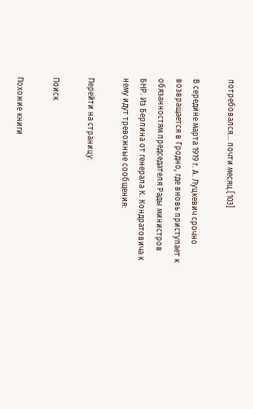потребовался… почти месяц.[103]

В середине марта 1919 г. А. Луцкевич срочно возвращается в Гродно, где вновь приступает к обязанностям председателя Рады министров БНР. Из Берлина от генерала К. Кондратовича к нему идут тревожные сообщения:

Перейти на страницу:

Поиск

Похожие книги